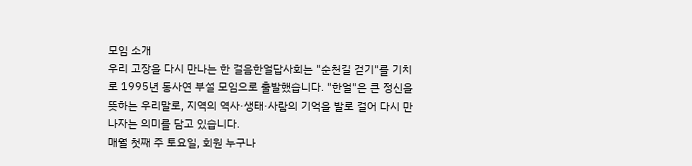모임 소개
우리 고장을 다시 만나는 한 걸음한얼답사회는 "순천길 걷기"를 기치로 1995년 동사연 부설 모임으로 출발했습니다. "한얼"은 큰 정신을 뜻하는 우리말로, 지역의 역사·생태·사람의 기억을 발로 걸어 다시 만나자는 의미를 담고 있습니다.
매월 첫째 주 토요일, 회원 누구나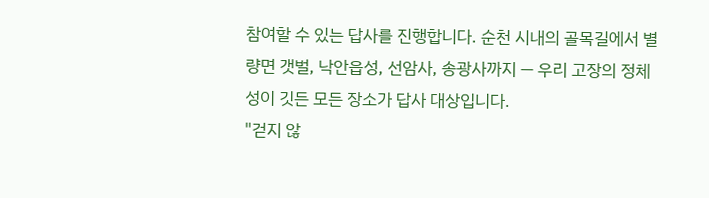참여할 수 있는 답사를 진행합니다. 순천 시내의 골목길에서 별량면 갯벌, 낙안읍성, 선암사, 송광사까지 — 우리 고장의 정체성이 깃든 모든 장소가 답사 대상입니다.
"걷지 않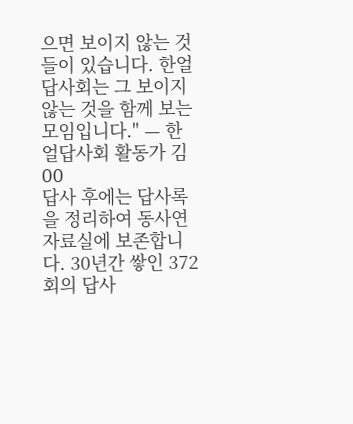으면 보이지 않는 것들이 있습니다. 한얼답사회는 그 보이지 않는 것을 함께 보는 모임입니다." — 한얼답사회 활동가 김OO
답사 후에는 답사록을 정리하여 동사연 자료실에 보존합니다. 30년간 쌓인 372회의 답사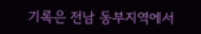기록은 전남 동부지역에서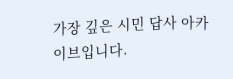가장 깊은 시민 답사 아카이브입니다.